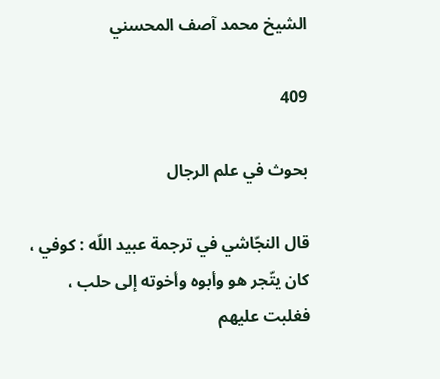الشيخ محمد آصف المحسني

409

بحوث في علم الرجال

قال النجّاشي في ترجمة عبيد اللّه : كوفي ، كان يتّجر هو وأبوه وأخوته إلى حلب ، فغلبت عليهم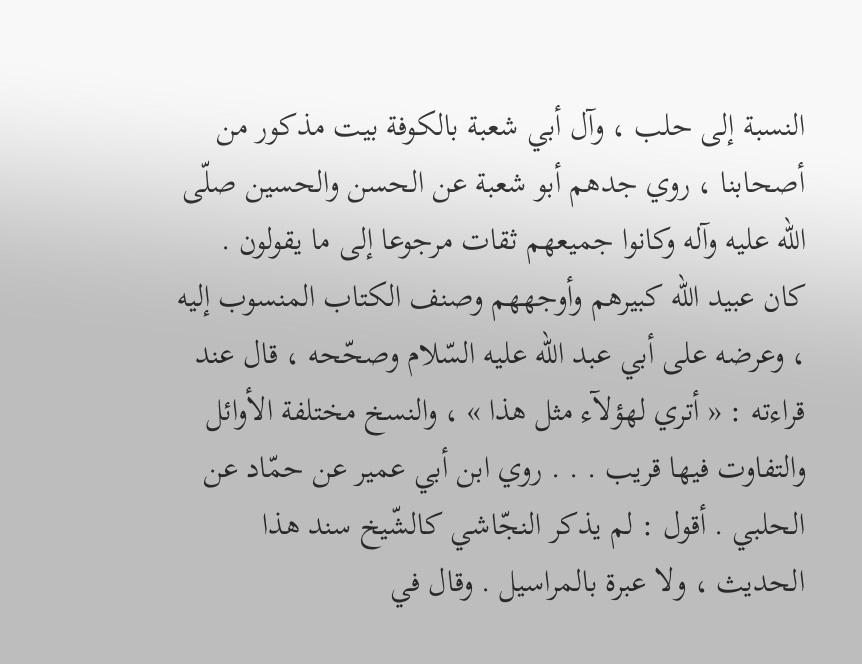النسبة إلى حلب ، وآل أبي شعبة بالكوفة بيت مذكور من أصحابنا ، روي جدهم أبو شعبة عن الحسن والحسين صلّى اللّه عليه وآله وكانوا جميعهم ثقات مرجوعا إلى ما يقولون . كان عبيد اللّه كبيرهم وأوجههم وصنف الكتاب المنسوب إليه ، وعرضه على أبي عبد اللّه عليه السّلام وصحّحه ، قال عند قراءته : « أتري لهؤلآء مثل هذا » ، والنسخ مختلفة الأوائل والتفاوت فيها قريب . . . روي ابن أبي عمير عن حمّاد عن الحلبي . أقول : لم يذكر النجّاشي كالشّيخ سند هذا الحديث ، ولا عبرة بالمراسيل . وقال في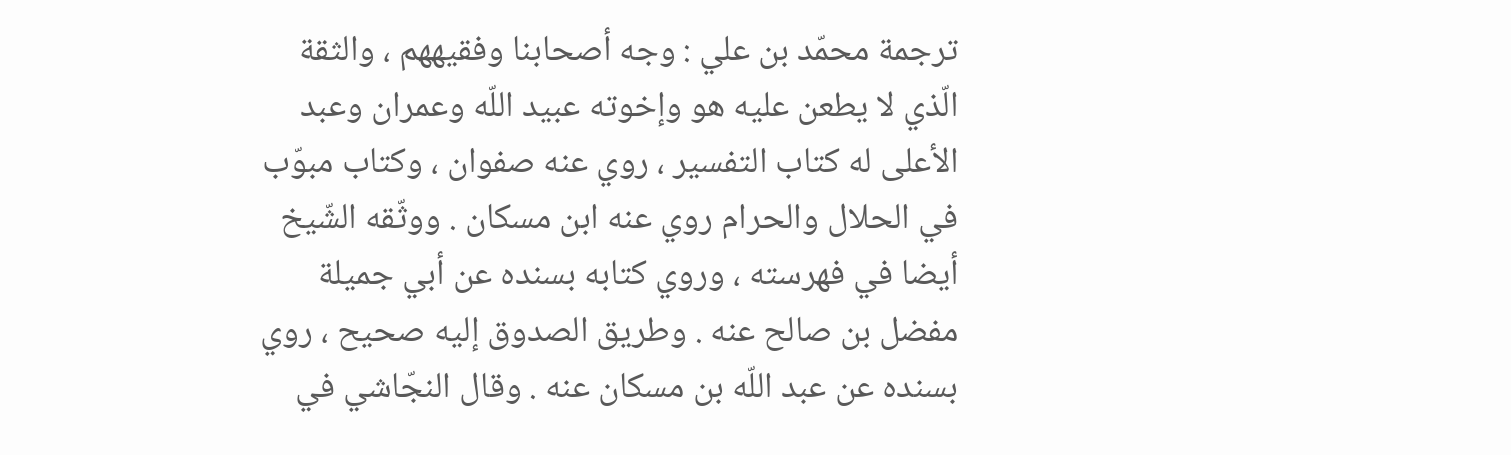ترجمة محمّد بن علي : وجه أصحابنا وفقيههم ، والثقة الّذي لا يطعن عليه هو وإخوته عبيد اللّه وعمران وعبد الأعلى له كتاب التفسير ، روي عنه صفوان ، وكتاب مبوّب في الحلال والحرام روي عنه ابن مسكان . ووثّقه الشّيخ أيضا في فهرسته ، وروي كتابه بسنده عن أبي جميلة مفضل بن صالح عنه . وطريق الصدوق إليه صحيح ، روي بسنده عن عبد اللّه بن مسكان عنه . وقال النجّاشي في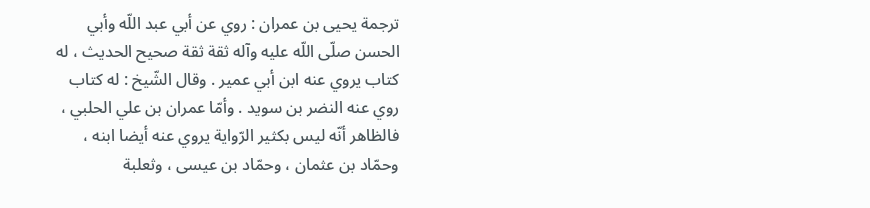ترجمة يحيى بن عمران : روي عن أبي عبد اللّه وأبي الحسن صلّى اللّه عليه وآله ثقة ثقة صحيح الحديث ، له كتاب يروي عنه ابن أبي عمير . وقال الشّيخ : له كتاب روي عنه النضر بن سويد . وأمّا عمران بن علي الحلبي ، فالظاهر أنّه ليس بكثير الرّواية يروي عنه أيضا ابنه ، وحمّاد بن عثمان ، وحمّاد بن عيسى ، وثعلبة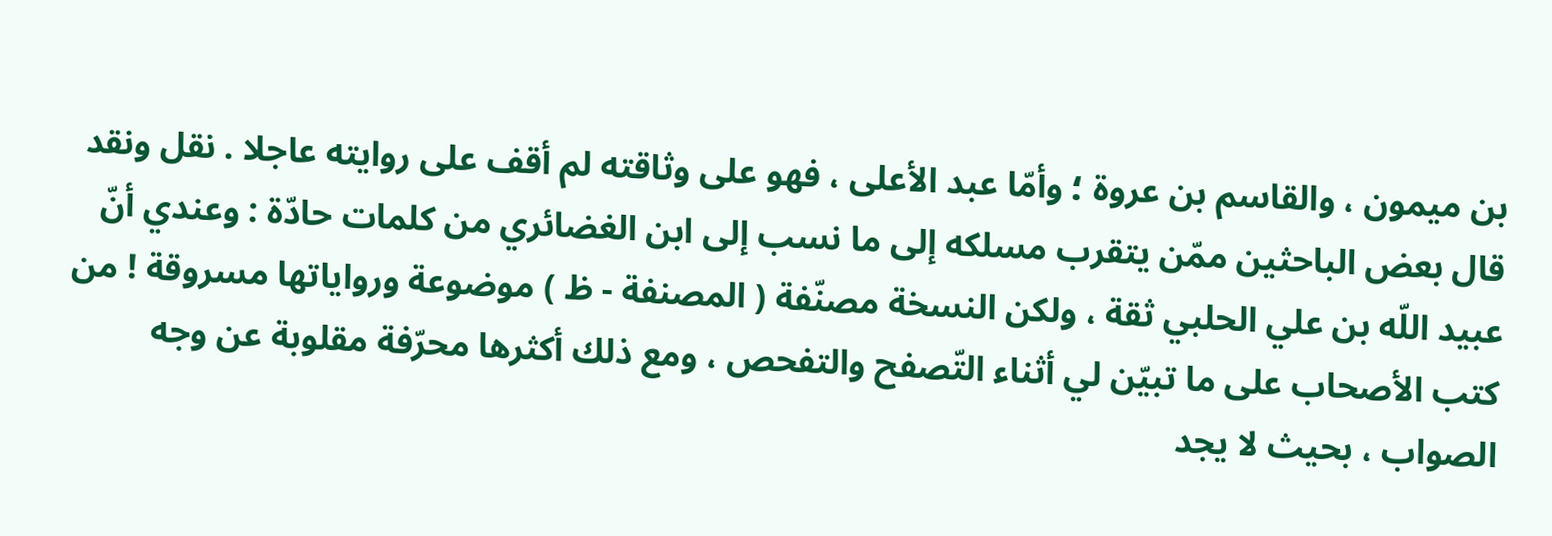بن ميمون ، والقاسم بن عروة ؛ وأمّا عبد الأعلى ، فهو على وثاقته لم أقف على روايته عاجلا . نقل ونقد قال بعض الباحثين ممّن يتقرب مسلكه إلى ما نسب إلى ابن الغضائري من كلمات حادّة : وعندي أنّ عبيد اللّه بن علي الحلبي ثقة ، ولكن النسخة مصنّفة ( المصنفة - ظ ) موضوعة ورواياتها مسروقة ! من كتب الأصحاب على ما تبيّن لي أثناء التّصفح والتفحص ، ومع ذلك أكثرها محرّفة مقلوبة عن وجه الصواب ، بحيث لا يجد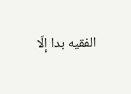الفقيه بدا إلّا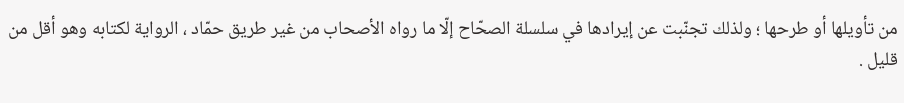من تأويلها أو طرحها ؛ ولذلك تجنّبت عن إيرادها في سلسلة الصحّاح إلّا ما رواه الأصحاب من غير طريق حمّاد ، الرواية لكتابه وهو أقل من قليل .